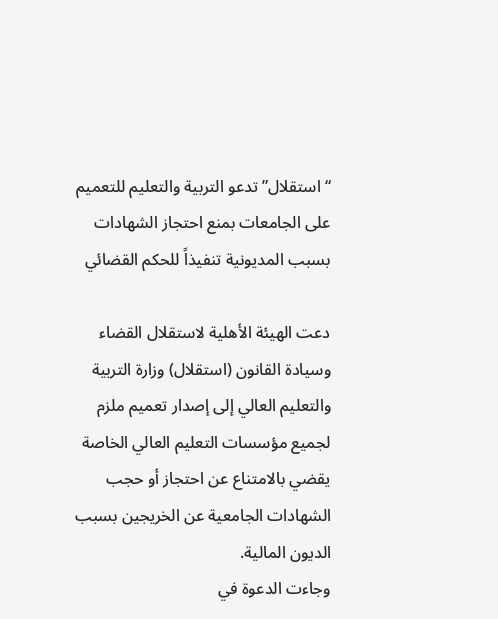“استقلال” تدعو التربية والتعليم للتعميم على الجامعات بمنع احتجاز الشهادات بسبب المديونية تنفيذاً للحكم القضائي

دعت الهيئة الأهلية لاستقلال القضاء وسيادة القانون (استقلال) وزارة التربية والتعليم العالي إلى إصدار تعميم ملزم لجميع مؤسسات التعليم العالي الخاصة يقضي بالامتناع عن احتجاز أو حجب الشهادات الجامعية عن الخريجين بسبب الديون المالية.
وجاءت الدعوة في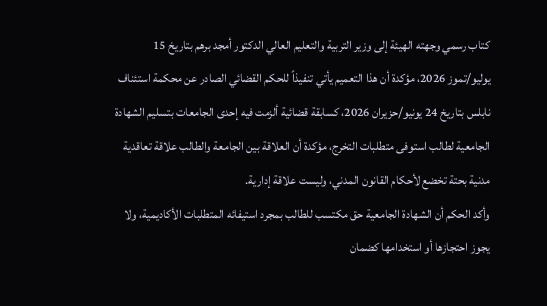كتاب رسمي وجهته الهيئة إلى وزير التربية والتعليم العالي الدكتور أمجد برهم بتاريخ 15 يوليو/تموز 2026، مؤكدة أن هذا التعميم يأتي تنفيذاً للحكم القضائي الصادر عن محكمة استئناف نابلس بتاريخ 24 يونيو/حزيران 2026، كسابقة قضائية ألزمت فيه إحدى الجامعات بتسليم الشهادة الجامعية لطالب استوفى متطلبات التخرج، مؤكدة أن العلاقة بين الجامعة والطالب علاقة تعاقدية مدنية بحتة تخضع لأحكام القانون المدني، وليست علاقة إدارية.
وأكد الحكم أن الشهادة الجامعية حق مكتسب للطالب بمجرد استيفائه المتطلبات الأكاديمية، ولا يجوز احتجازها أو استخدامها كضمان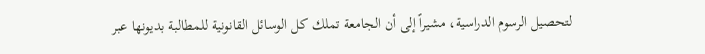لتحصيل الرسوم الدراسية، مشيراً إلى أن الجامعة تملك كل الوسائل القانونية للمطالبة بديونها عبر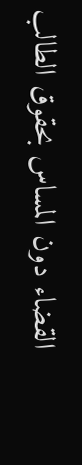القضاء دون المساس بحقوق الطالب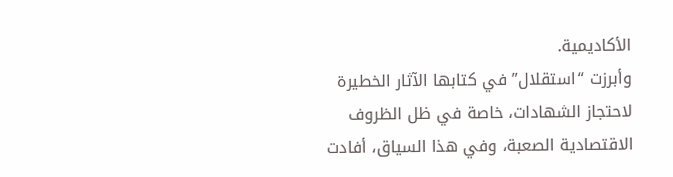الأكاديمية.
وأبرزت “استقلال” في كتابها الآثار الخطيرة لاحتجاز الشهادات، خاصة في ظل الظروف الاقتصادية الصعبة، وفي هذا السياق، أفادت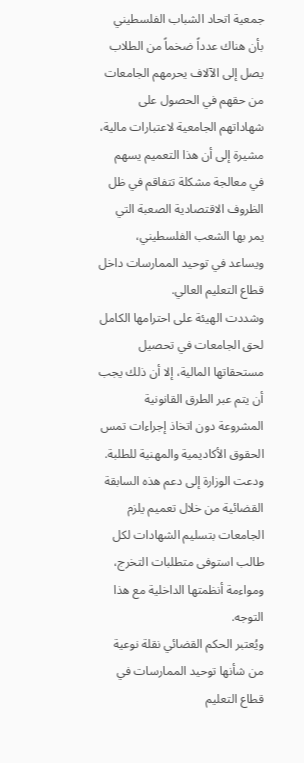جمعية اتحاد الشباب الفلسطيني بأن هناك عدداً ضخماً من الطلاب يصل إلى الآلاف يحرمهم الجامعات من حقهم في الحصول على شهاداتهم الجامعية لاعتبارات مالية، مشيرة إلى أن هذا التعميم يسهم في معالجة مشكلة تتفاقم في ظل الظروف الاقتصادية الصعبة التي يمر بها الشعب الفلسطيني، ويساعد في توحيد الممارسات داخل قطاع التعليم العالي.
وشددت الهيئة على احترامها الكامل لحق الجامعات في تحصيل مستحقاتها المالية، إلا أن ذلك يجب أن يتم عبر الطرق القانونية المشروعة دون اتخاذ إجراءات تمس الحقوق الأكاديمية والمهنية للطلبة. ودعت الوزارة إلى دعم هذه السابقة القضائية من خلال تعميم يلزم الجامعات بتسليم الشهادات لكل طالب استوفى متطلبات التخرج، ومواءمة أنظمتها الداخلية مع هذا التوجه.
ويُعتبر الحكم القضائي نقلة نوعية من شأنها توحيد الممارسات في قطاع التعليم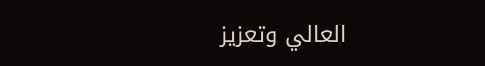العالي وتعزيز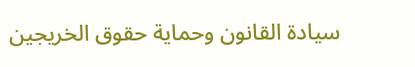سيادة القانون وحماية حقوق الخريجين